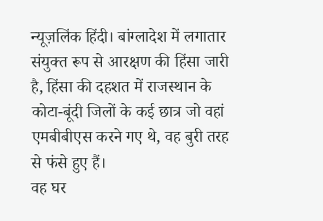न्यूज़लिंक हिंदी। बांग्लादेश में लगातार संयुक्त रूप से आरक्षण की हिंसा जारी है, हिंसा की दहशत में राजस्थान के कोटा-बूंदी जिलों के कई छात्र जो वहां एमबीबीएस करने गए थे, वह बुरी तरह से फंसे हुए हैं।
वह घर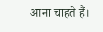आना चाहते हैं।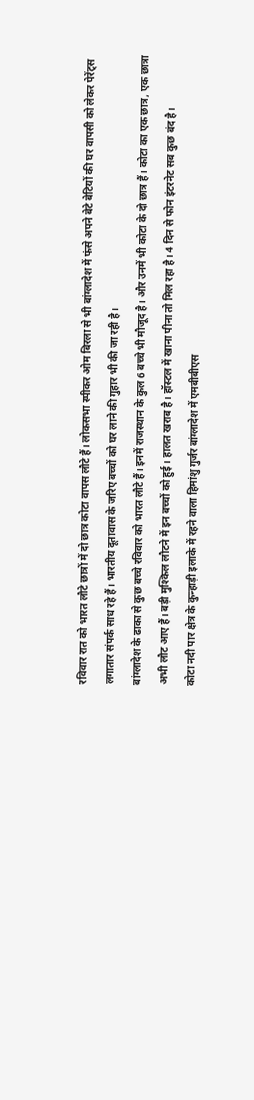रविवार रात को भारत लौटे छात्रों में दो छात्र कोटा वापस लौटे हैं। लोकसभा स्पीकर ओम बिरला से भी बांग्लादेश में फंसे अपने बेटे बेटियों की घर वापसी को लेकर पेरेंट्स लगातार संपर्क साध रहे हैं। भारतीय दूतावास के जरिए बच्चों को घर लाने की गुहार भी की जा रही है।
बांग्लादेश के ढाका से कुछ बच्चे रविवार को भारत लौटे हैं। इनमें राजस्थान के कुल 6 बच्चे भी मौजूद है। और उनमें भी कोटा के दो छात्र हैं। कोटा का एक छात्र, एक छात्रा अभी लौट आए हैं। बड़ी मुश्किल लौटने में इन बच्चों को हुई। हालत खराब है। हॉस्टल में खाना पीना तो मिल रहा है। 4 दिन से फोन इंटरनेट सब कुछ बंद है।
कोटा नदी पार क्षेत्र के कुन्हाड़ी इलाके में रहने वाला हिमांशु गुर्जर बांग्लादेश में एमबीबीएस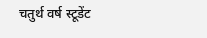चतुर्थ वर्ष स्टूडेंट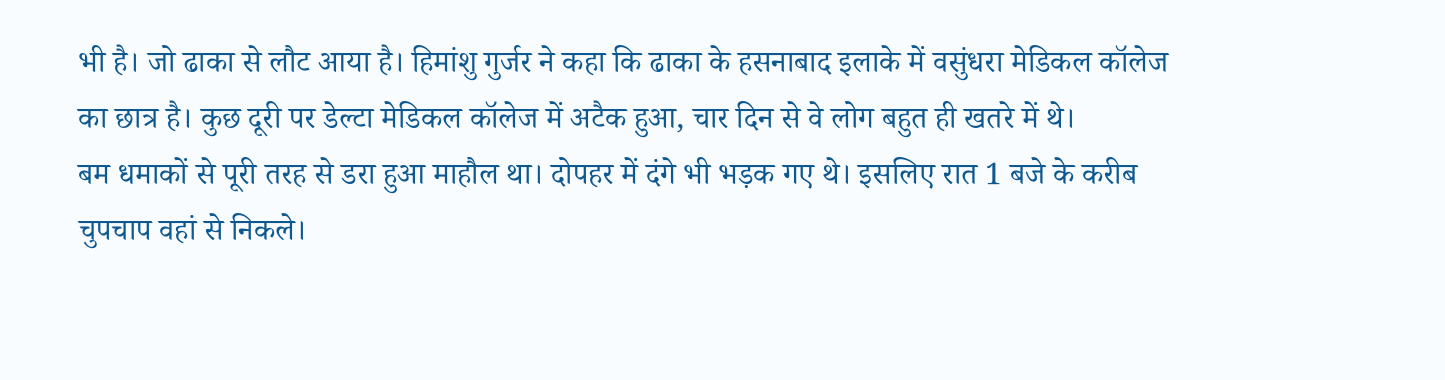भी है। जो ढाका से लौट आया है। हिमांशु गुर्जर ने कहा कि ढाका के हसनाबाद इलाके में वसुंधरा मेडिकल कॉलेज का छात्र है। कुछ दूरी पर डेल्टा मेडिकल कॉलेज में अटैक हुआ, चार दिन से वे लोग बहुत ही खतरे में थे।
बम धमाकों से पूरी तरह से डरा हुआ माहौल था। दोपहर में दंगे भी भड़क गए थे। इसलिए रात 1 बजे के करीब चुपचाप वहां से निकले।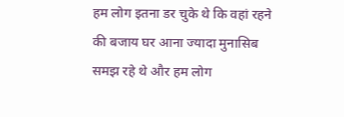हम लोग इतना डर चुके थे कि वहां रहने की बजाय घर आना ज्यादा मुनासिब समझ रहे थे और हम लोग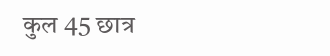कुल 45 छात्र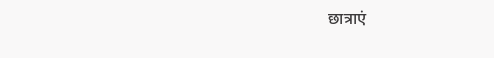छात्राएं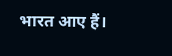भारत आए हैं।